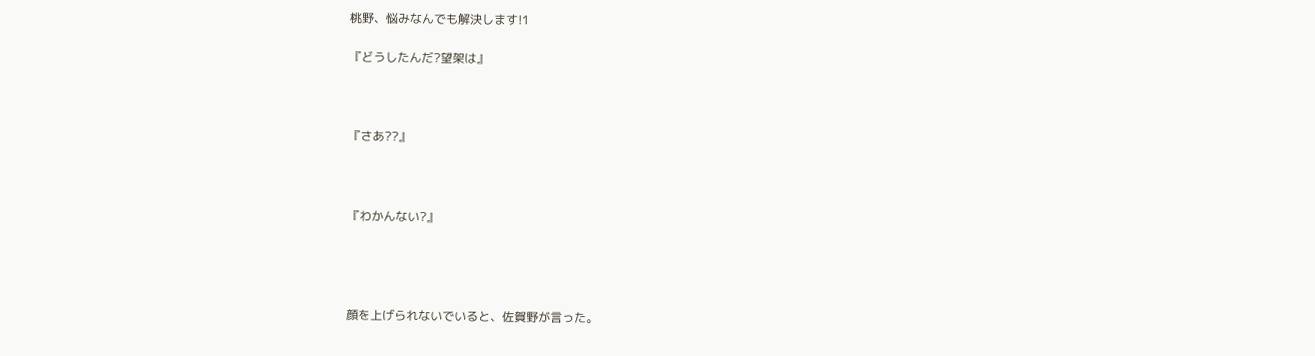桃野、悩みなんでも解決します!1

『どうしたんだ?望架は』



『さあ??』



『わかんない?』




顔を上げられないでいると、佐賀野が言った。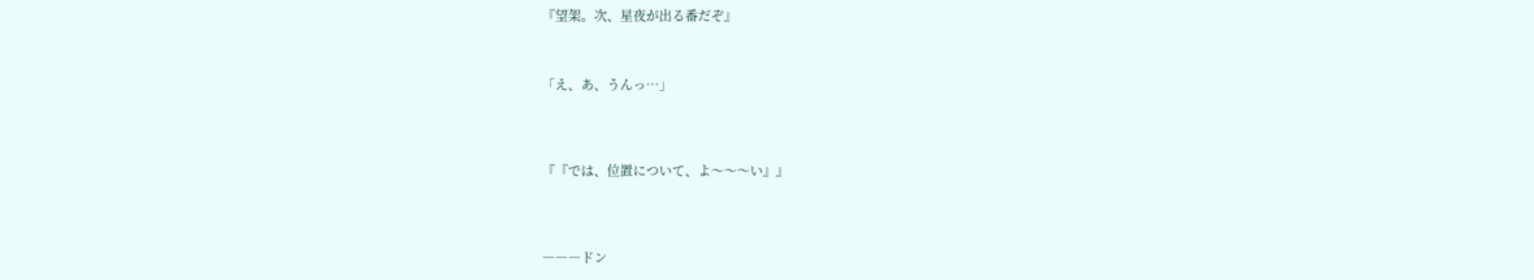『望架。次、星夜が出る番だぞ』



「え、あ、うんっ…」




『『では、位置について、よ〜〜〜い』』




―――ドン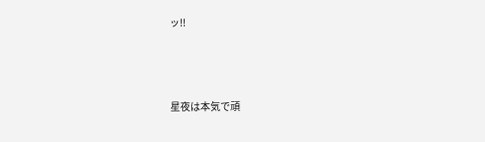ッ!!




星夜は本気で頑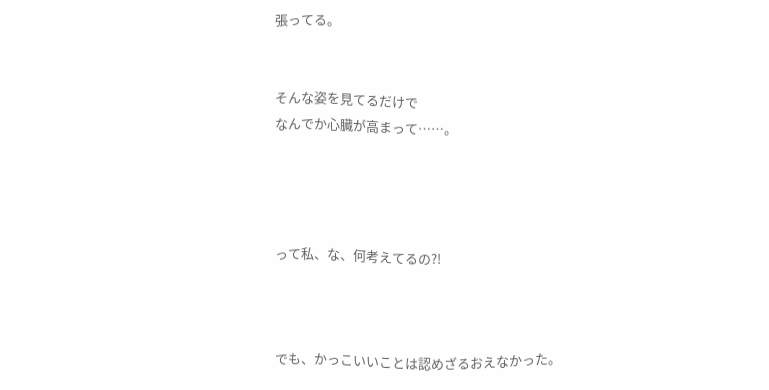張ってる。


そんな姿を見てるだけで
なんでか心臓が高まって……。




って私、な、何考えてるの?!



でも、かっこいいことは認めざるおえなかった。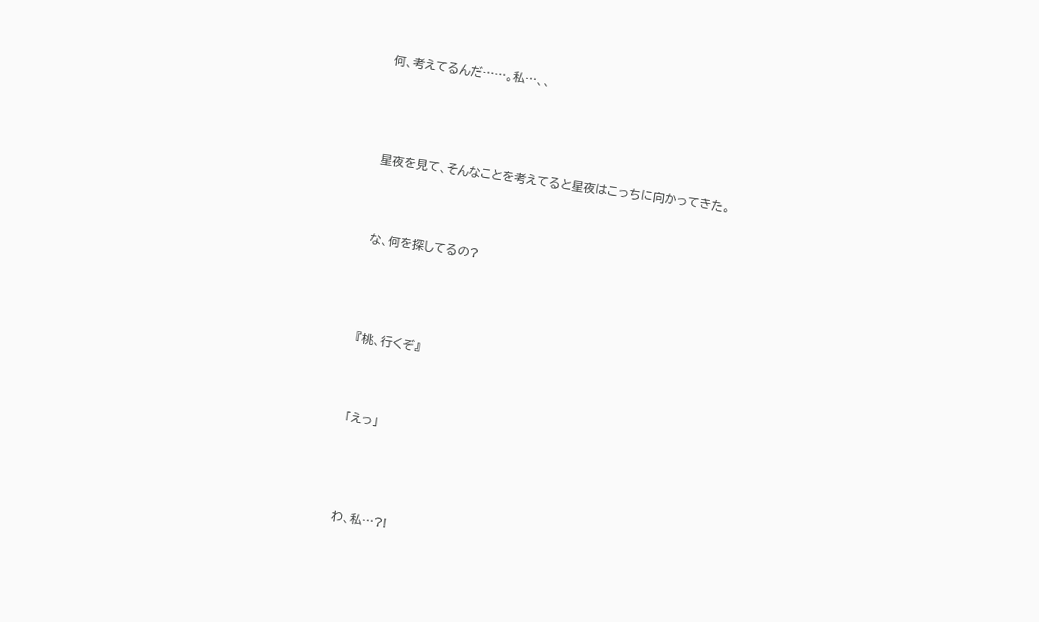何、考えてるんだ……。私…、、




星夜を見て、そんなことを考えてると星夜はこっちに向かってきた。



な、何を探してるの?




『桃、行くぞ』



「えっ」




わ、私…?!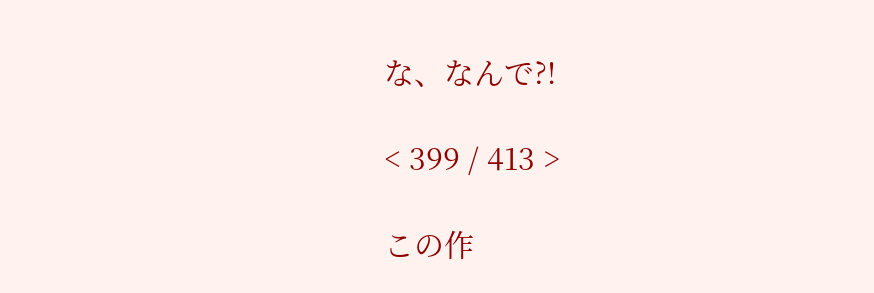な、なんで?!

< 399 / 413 >

この作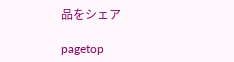品をシェア

pagetop